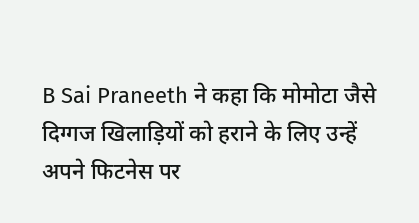B Sai Praneeth ने कहा कि मोमोटा जैसे दिग्गज खिलाड़ियों को हराने के लिए उन्हें अपने फिटनेस पर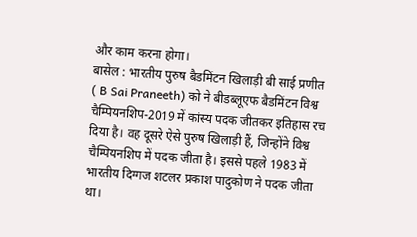और काम करना होगा।
बासेल : भारतीय पुरुष बैडमिंटन खिलाड़ी बी साई प्रणीत ( B Sai Praneeth) को ने बीडब्लूएफ बैडमिंटन विश्व चैम्पियनशिप-2019 में कांस्य पदक जीतकर इतिहास रच दिया है। वह दूसरे ऐसे पुरुष खिलाड़ी हैं, जिन्होंने विश्व चैम्पियनशिप में पदक जीता है। इससे पहले 1983 में भारतीय दिग्गज शटलर प्रकाश पादुकोण ने पदक जीता था।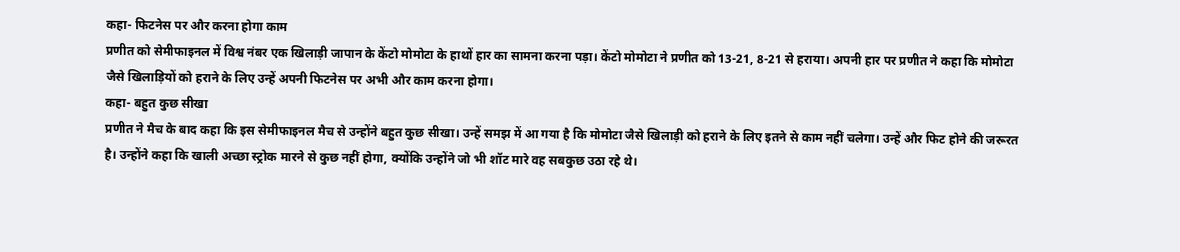कहा- फिटनेस पर और करना होगा काम
प्रणीत को सेमीफाइनल में विश्व नंबर एक खिलाड़ी जापान के केंटो मोमोटा के हाथों हार का सामना करना पड़ा। केंटो मोमोटा ने प्रणीत को 13-21, 8-21 से हराया। अपनी हार पर प्रणीत ने कहा कि मोमोटा जैसे खिलाड़ियों को हराने के लिए उन्हें अपनी फिटनेस पर अभी और काम करना होगा।
कहा- बहुत कुछ सीखा
प्रणीत ने मैच के बाद कहा कि इस सेमीफाइनल मैच से उन्होंने बहुत कुछ सीखा। उन्हें समझ में आ गया है कि मोमोटा जैसे खिलाड़ी को हराने के लिए इतने से काम नहीं चलेगा। उन्हें और फिट होने की जरूरत है। उन्होंने कहा कि खाली अच्छा स्ट्रोक मारने से कुछ नहीं होगा, क्योंकि उन्होंने जो भी शॉट मारे वह सबकुछ उठा रहे थे।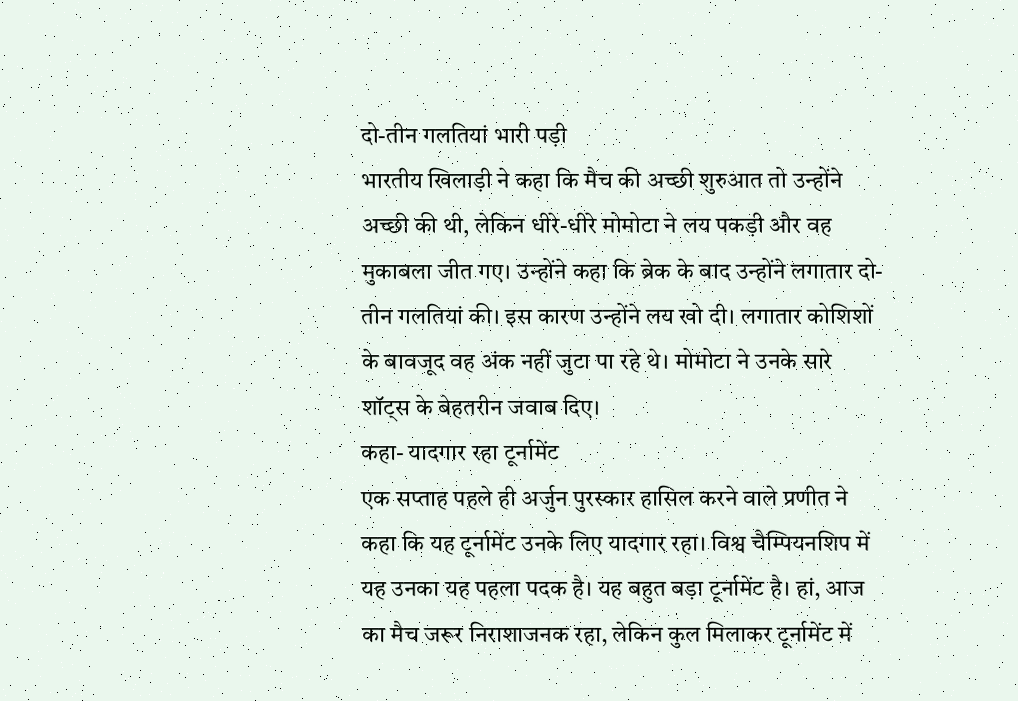दो-तीन गलतियां भारी पड़ी
भारतीय खिलाड़ी ने कहा कि मैच की अच्छी शुरुआत तो उन्होंने अच्छी की थी, लेकिन धीरे-धीरे मोमोटा ने लय पकड़ी और वह मुकाबला जीत गए। उन्होंने कहा कि ब्रेक के बाद उन्होंने लगातार दो-तीन गलतियां की। इस कारण उन्होंने लय खो दी। लगातार कोशिशों के बावजूद वह अंक नहीं जुटा पा रहे थे। मोमोटा ने उनके सारे शॉट्स के बेहतरीन जवाब दिए।
कहा- यादगार रहा टूर्नामेंट
एक सप्ताह पहले ही अर्जुन पुरस्कार हासिल करने वाले प्रणीत ने कहा कि यह टूर्नामेंट उनके लिए यादगार रहा। विश्व चैम्पियनशिप में यह उनका यह पहला पदक है। यह बहुत बड़ा टूर्नामेंट है। हां, आज का मैच जरूर निराशाजनक रहा, लेकिन कुल मिलाकर टूर्नामेंट में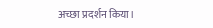अच्छा प्रदर्शन किया।